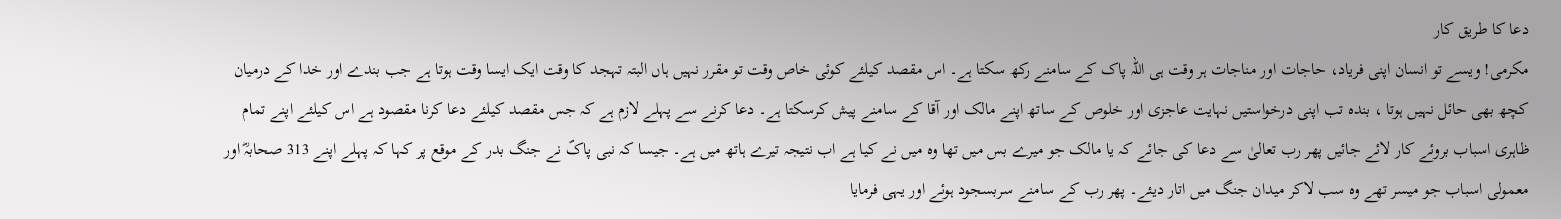دعا کا طریق کار
مکرمی! ویسے تو انسان اپنی فریاد، حاجات اور مناجات ہر وقت ہی اللہ پاک کے سامنے رکھ سکتا ہے۔ اس مقصد کیلئے کوئی خاص وقت تو مقرر نہیں ہاں البتہ تہجد کا وقت ایک ایسا وقت ہوتا ہے جب بندے اور خدا کے درمیان کچھ بھی حائل نہیں ہوتا ، بندہ تب اپنی درخواستیں نہایت عاجزی اور خلوص کے ساتھ اپنے مالک اور آقا کے سامنے پیش کرسکتا ہے۔ دعا کرنے سے پہلے لازم ہے کہ جس مقصد کیلئے دعا کرنا مقصود ہے اس کیلئے اپنے تمام ظاہری اسباب بروئے کار لائے جائیں پھر رب تعالیٰ سے دعا کی جائے کہ یا مالک جو میرے بس میں تھا وہ میں نے کیا ہے اب نتیجہ تیرے ہاتھ میں ہے۔ جیسا کہ نبی پاکؐ نے جنگ بدر کے موقع پر کہا کہ پہلے اپنے 313 صحابہؓ اور معمولی اسباب جو میسر تھے وہ سب لاکر میدان جنگ میں اتار دیئے۔ پھر رب کے سامنے سربسجود ہوئے اور یہی فرمایا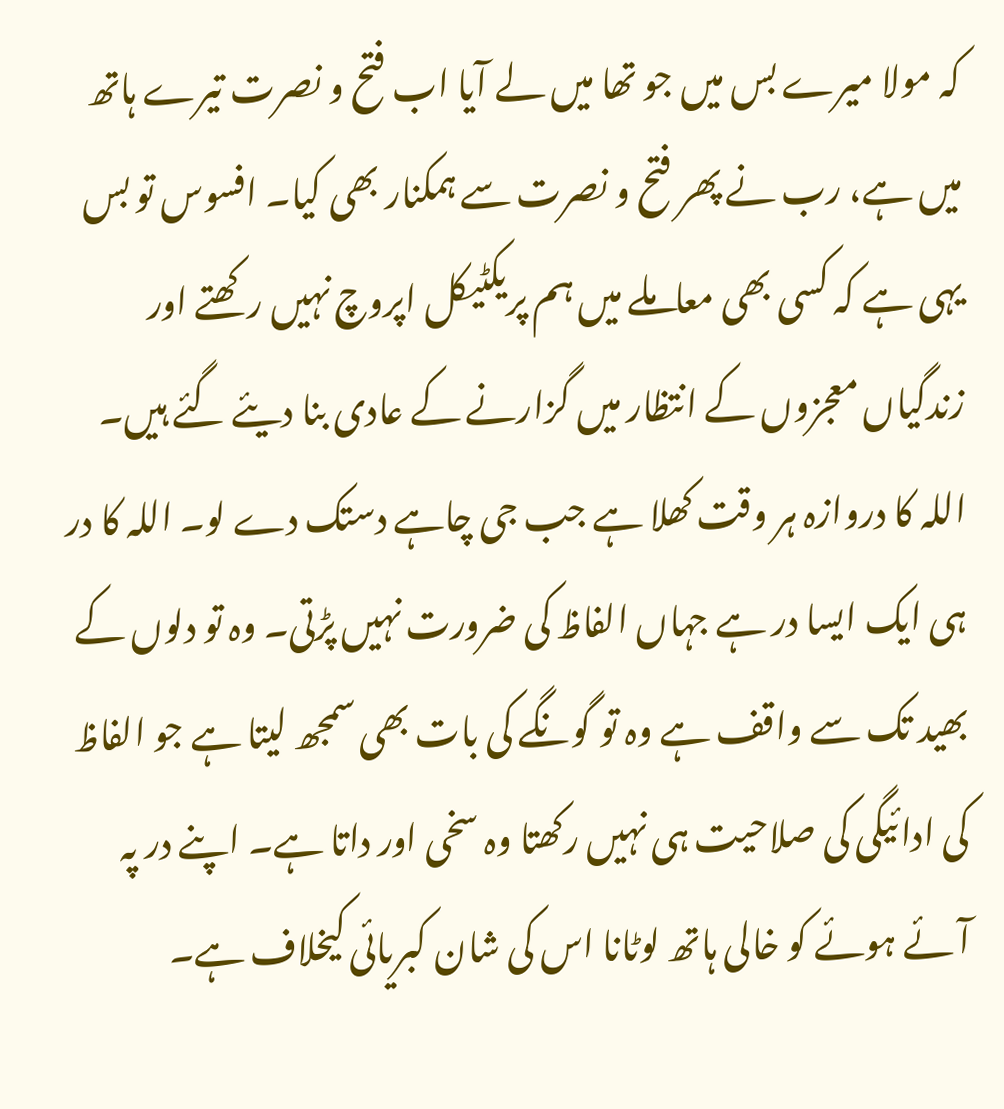کہ مولا میرے بس میں جو تھا میں لے آیا اب فتح و نصرت تیرے ہاتھ میں ہے، رب نے پھر فتح و نصرت سے ہمکنار بھی کیا۔ افسوس تو بس یہی ہے کہ کسی بھی معاملے میں ہم پریکٹیکل اپروچ نہیں رکھتے اور زندگیاں معجزوں کے انتظار میں گزارنے کے عادی بنا دیئے گئے ہیں۔ اللہ کا دروازہ ہر وقت کھلا ہے جب جی چاہے دستک دے لو۔ اللہ کا در ہی ایک ایسا در ہے جہاں الفاظ کی ضرورت نہیں پڑتی۔ وہ تو دلوں کے بھید تک سے واقف ہے وہ تو گونگے کی بات بھی سمجھ لیتا ہے جو الفاظ کی ادائیگی کی صلاحیت ہی نہیں رکھتا وہ سخی اور داتا ہے۔ اپنے در پہ آئے ہوئے کو خالی ہاتھ لوٹانا اس کی شان کبریائی کیخلاف ہے۔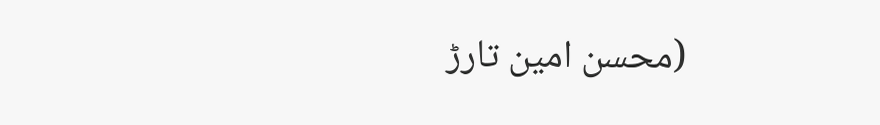(محسن امین تارڑ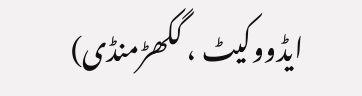ایڈووکیٹ ، گکھڑمنڈی)